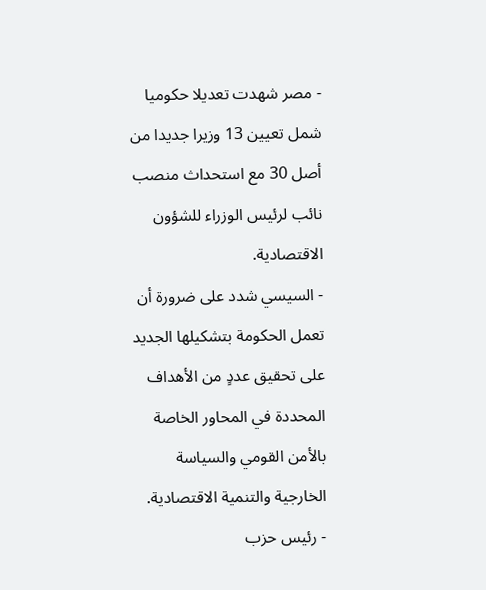- مصر شهدت تعديلا حكوميا شمل تعيين 13 وزيرا جديدا من أصل 30 مع استحداث منصب نائب لرئيس الوزراء للشؤون الاقتصادية.
- السيسي شدد على ضرورة أن تعمل الحكومة بتشكيلها الجديد على تحقيق عددٍ من الأهداف المحددة في المحاور الخاصة بالأمن القومي والسياسة الخارجية والتنمية الاقتصادية.
- رئيس حزب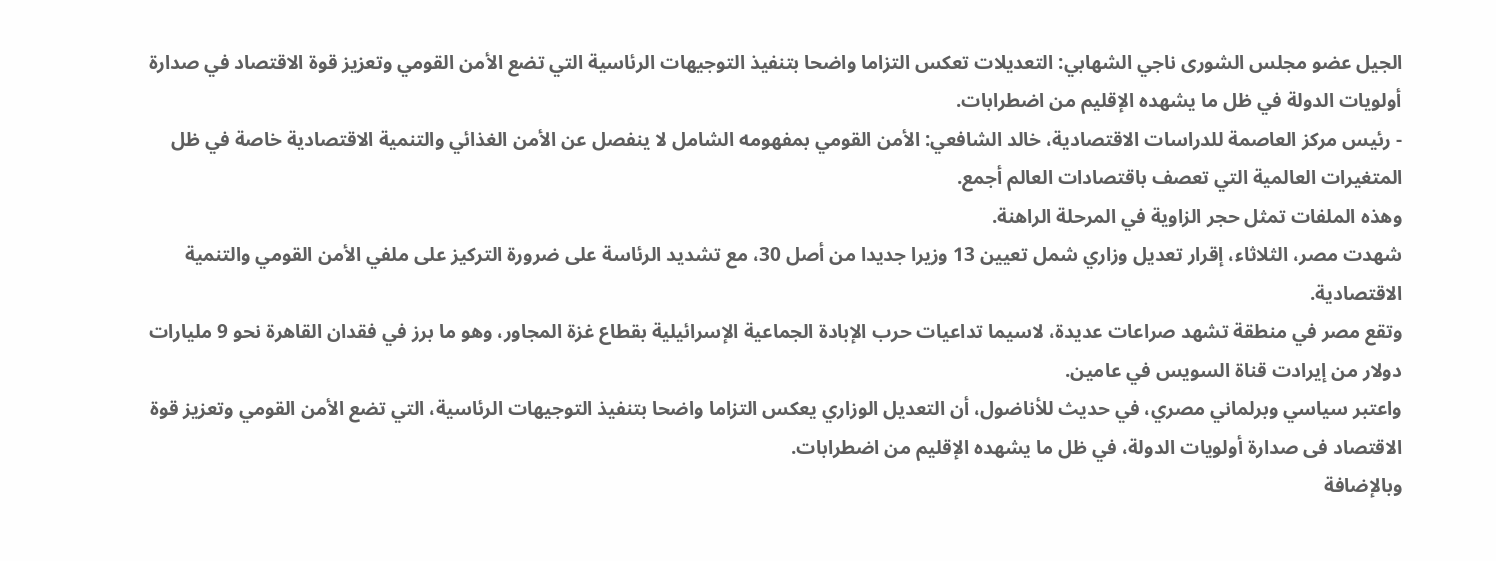الجيل عضو مجلس الشورى ناجي الشهابي: التعديلات تعكس التزاما واضحا بتنفيذ التوجيهات الرئاسية التي تضع الأمن القومي وتعزيز قوة الاقتصاد في صدارة أولويات الدولة في ظل ما يشهده الإقليم من اضطرابات.
- رئيس مركز العاصمة للدراسات الاقتصادية، خالد الشافعي: الأمن القومي بمفهومه الشامل لا ينفصل عن الأمن الغذائي والتنمية الاقتصادية خاصة في ظل المتغيرات العالمية التي تعصف باقتصادات العالم أجمع.
وهذه الملفات تمثل حجر الزاوية في المرحلة الراهنة.
شهدت مصر، الثلاثاء، إقرار تعديل وزاري شمل تعيين 13 وزيرا جديدا من أصل 30، مع تشديد الرئاسة على ضرورة التركيز على ملفي الأمن القومي والتنمية الاقتصادية.
وتقع مصر في منطقة تشهد صراعات عديدة، لاسيما تداعيات حرب الإبادة الجماعية الإسرائيلية بقطاع غزة المجاور، وهو ما برز في فقدان القاهرة نحو 9 مليارات دولار من إيرادت قناة السويس في عامين.
واعتبر سياسي وبرلماني مصري، في حديث للأناضول، أن التعديل الوزاري يعكس التزاما واضحا بتنفيذ التوجيهات الرئاسية، التي تضع الأمن القومي وتعزيز قوة الاقتصاد فى صدارة أولويات الدولة، في ظل ما يشهده الإقليم من اضطرابات.
وبالإضافة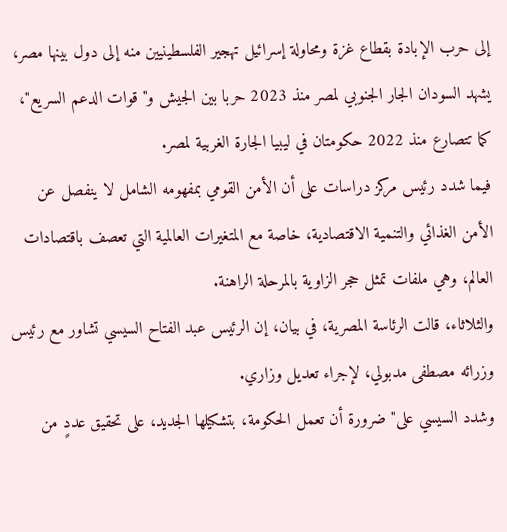إلى حرب الإبادة بقطاع غزة ومحاولة إسرائيل تهجير الفلسطينيين منه إلى دول بينها مصر، يشهد السودان الجار الجنوبي لمصر منذ 2023 حربا بين الجيش و" قوات الدعم السريع"، كما تتصارع منذ 2022 حكومتان في ليبيا الجارة الغربية لمصر.
فيما شدد رئيس مركز دراسات على أن الأمن القومي بمفهومه الشامل لا ينفصل عن الأمن الغذائي والتنمية الاقتصادية، خاصة مع المتغيرات العالمية التي تعصف باقتصادات العالم، وهي ملفات تمثل حجر الزاوية بالمرحلة الراهنة.
والثلاثاء، قالت الرئاسة المصرية، في بيان، إن الرئيس عبد الفتاح السيسي تشاور مع رئيس وزرائه مصطفى مدبولي، لإجراء تعديل وزاري.
وشدد السيسي على" ضرورة أن تعمل الحكومة، بتشكيلها الجديد، على تحقيق عددٍ من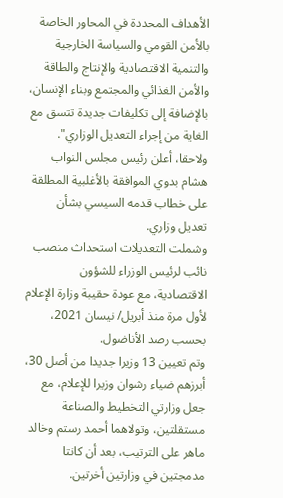الأهداف المحددة في المحاور الخاصة بالأمن القومي والسياسة الخارجية والتنمية الاقتصادية والإنتاج والطاقة والأمن الغذائي والمجتمع وبناء الإنسان، بالإضافة إلى تكليفات جديدة تتسق مع الغاية من إجراء التعديل الوزاري".
ولاحقا، أعلن رئيس مجلس النواب هشام بدوي الموافقة بالأغلبية المطلقة على خطاب قدمه السيسي بشأن تعديل وزاري.
وشملت التعديلات استحداث منصب نائب لرئيس الوزراء للشؤون الاقتصادية، مع عودة حقيبة وزارة الإعلام لأول مرة منذ أبريل/ نيسان 2021، بحسب رصد الأناضول.
وتم تعيين 13 وزيرا جديدا من أصل 30، أبرزهم ضياء رشوان وزيرا للإعلام، مع جعل وزارتي التخطيط والصناعة مستقلتين، وتولاهما أحمد رستم وخالد ماهر على الترتيب، بعد أن كانتا مدمجتين في وزارتين أخرتين.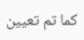كما تم تعيين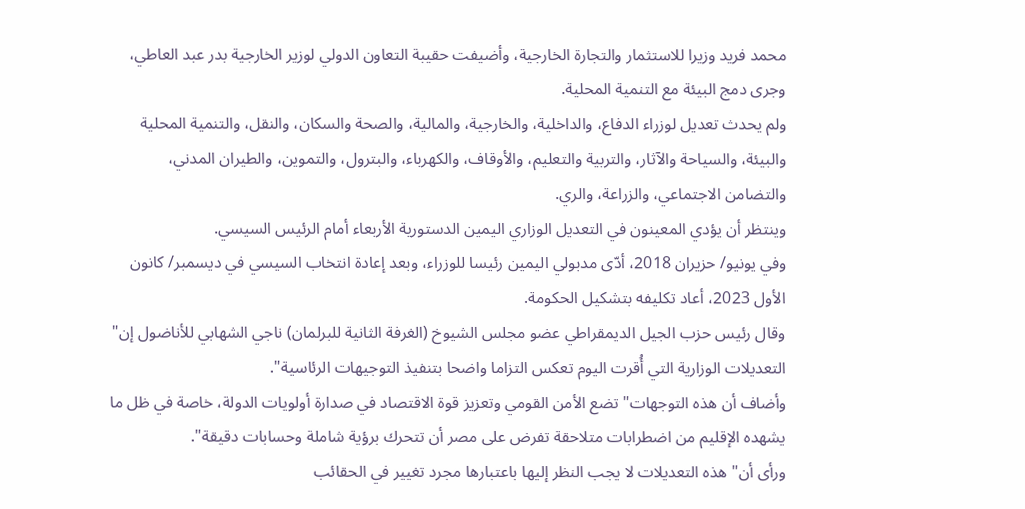محمد فريد وزيرا للاستثمار والتجارة الخارجية، وأضيفت حقيبة التعاون الدولي لوزير الخارجية بدر عبد العاطي، وجرى دمج البيئة مع التنمية المحلية.
ولم يحدث تعديل لوزراء الدفاع، والداخلية، والخارجية، والمالية، والصحة والسكان، والنقل، والتنمية المحلية والبيئة، والسياحة والآثار، والتربية والتعليم، والأوقاف، والكهرباء، والبترول، والتموين، والطيران المدني، والتضامن الاجتماعي، والزراعة، والري.
وينتظر أن يؤدي المعينون في التعديل الوزاري اليمين الدستورية الأربعاء أمام الرئيس السيسي.
وفي يونيو/ حزيران 2018، أدّى مدبولي اليمين رئيسا للوزراء، وبعد إعادة انتخاب السيسي في ديسمبر/ كانون الأول 2023، أعاد تكليفه بتشكيل الحكومة.
وقال رئيس حزب الجيل الديمقراطي عضو مجلس الشيوخ (الغرفة الثانية للبرلمان) ناجي الشهابي للأناضول إن" التعديلات الوزارية التي أُقرت اليوم تعكس التزاما واضحا بتنفيذ التوجيهات الرئاسية".
وأضاف أن هذه التوجهات" تضع الأمن القومي وتعزيز قوة الاقتصاد في صدارة أولويات الدولة، خاصة في ظل ما يشهده الإقليم من اضطرابات متلاحقة تفرض على مصر أن تتحرك برؤية شاملة وحسابات دقيقة".
ورأى أن" هذه التعديلات لا يجب النظر إليها باعتبارها مجرد تغيير في الحقائب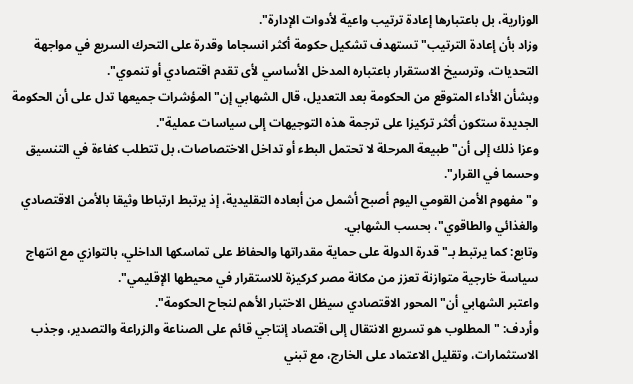الوزارية، بل باعتبارها إعادة ترتيب واعية لأدوات الإدارة".
وزاد بأن إعادة الترتيب" تستهدف تشكيل حكومة أكثر انسجاما وقدرة على التحرك السريع في مواجهة التحديات، وترسيخ الاستقرار باعتباره المدخل الأساسي لأى تقدم اقتصادي أو تنموي".
وبشأن الأداء المتوقع من الحكومة بعد التعديل، قال الشهابي إن" المؤشرات جميعها تدل على أن الحكومة الجديدة ستكون أكثر تركيزا على ترجمة هذه التوجيهات إلى سياسات عملية".
وعزا ذلك إلى أن" طبيعة المرحلة لا تحتمل البطء أو تداخل الاختصاصات، بل تتطلب كفاءة في التنسيق وحسما في القرار".
و" مفهوم الأمن القومي اليوم أصبح أشمل من أبعاده التقليدية، إذ يرتبط ارتباطا وثيقا بالأمن الاقتصادي والغذائي والطاقوي"، بحسب الشهابي.
وتابع: كما يرتبط بـ" قدرة الدولة على حماية مقدراتها والحفاظ على تماسكها الداخلي، بالتوازي مع انتهاج سياسة خارجية متوازنة تعزز من مكانة مصر كركيزة للاستقرار في محيطها الإقليمي".
واعتبر الشهابي أن" المحور الاقتصادي سيظل الاختبار الأهم لنجاح الحكومة".
وأردف: " المطلوب هو تسريع الانتقال إلى اقتصاد إنتاجي قائم على الصناعة والزراعة والتصدير، وجذب الاستثمارات، وتقليل الاعتماد على الخارج، مع تبني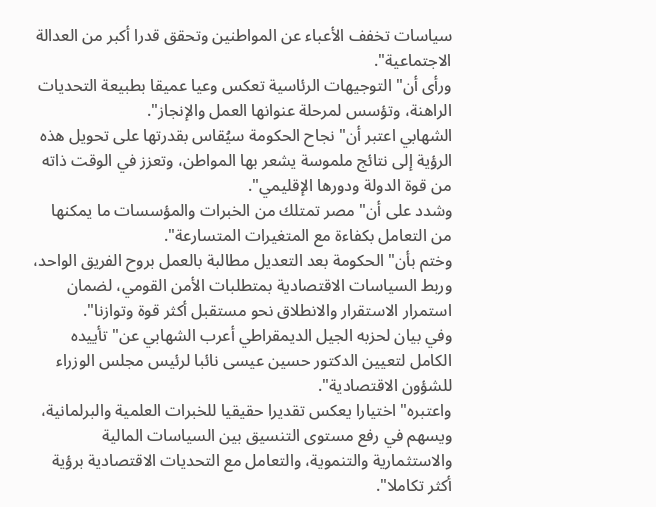سياسات تخفف الأعباء عن المواطنين وتحقق قدرا أكبر من العدالة الاجتماعية".
ورأى أن" التوجيهات الرئاسية تعكس وعيا عميقا بطبيعة التحديات الراهنة، وتؤسس لمرحلة عنوانها العمل والإنجاز".
الشهابي اعتبر أن" نجاح الحكومة سيُقاس بقدرتها على تحويل هذه الرؤية إلى نتائج ملموسة يشعر بها المواطن، وتعزز في الوقت ذاته من قوة الدولة ودورها الإقليمي".
وشدد على أن" مصر تمتلك من الخبرات والمؤسسات ما يمكنها من التعامل بكفاءة مع المتغيرات المتسارعة".
وختم بأن" الحكومة بعد التعديل مطالبة بالعمل بروح الفريق الواحد، وربط السياسات الاقتصادية بمتطلبات الأمن القومي، لضمان استمرار الاستقرار والانطلاق نحو مستقبل أكثر قوة وتوازنا".
وفي بيان لحزبه الجيل الديمقراطي أعرب الشهابي عن" تأييده الكامل لتعيين الدكتور حسين عيسى نائبا لرئيس مجلس الوزراء للشؤون الاقتصادية".
واعتبره" اختيارا يعكس تقديرا حقيقيا للخبرات العلمية والبرلمانية، ويسهم في رفع مستوى التنسيق بين السياسات المالية والاستثمارية والتنموية، والتعامل مع التحديات الاقتصادية برؤية أكثر تكاملا".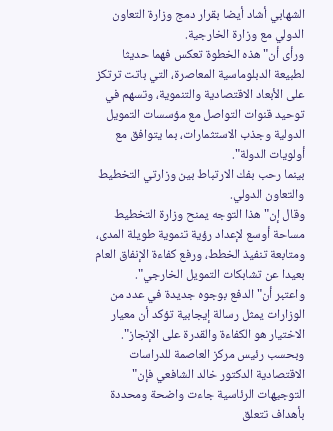الشهابي أشاد أيضا بقرار دمج وزارة التعاون الدولي مع وزارة الخارجية.
ورأى أن" هذه الخطوة تعكس فهما حديثا لطبيعة الدبلوماسية المعاصرة، التي باتت ترتكز على الأبعاد الاقتصادية والتنموية، وتسهم في توحيد قنوات التواصل مع مؤسسات التمويل الدولية وجذب الاستثمارات، بما يتوافق مع أولويات الدولة".
بينما رحب بفك الارتباط بين وزارتي التخطيط والتعاون الدولي.
وقال إن" هذا التوجه يمنح وزارة التخطيط مساحة أوسع لإعداد رؤية تنموية طويلة المدى، ومتابعة تنفيذ الخطط، ورفع كفاءة الإنفاق العام بعيدا عن تشابكات التمويل الخارجي".
واعتبر أن" الدفع بوجوه جديدة في عدد من الوزارات يمثل رسالة إيجابية تؤكد أن معيار الاختيار هو الكفاءة والقدرة على الإنجاز".
وبحسب رئيس مركز العاصمة للدراسات الاقتصادية الدكتور خالد الشافعي فإن" التوجيهات الرئاسية جاءت واضحة ومحددة بأهداف تتعلق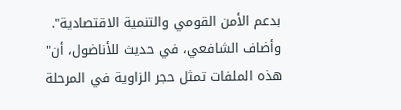بدعم الأمن القومي والتنمية الاقتصادية".
وأضاف الشافعي، في حديث للأناضول، أن" هذه الملفات تمثل حجر الزاوية في المرحلة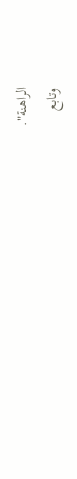الراهنة".
وتابع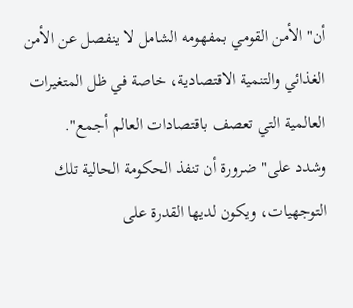أن" الأمن القومي بمفهومه الشامل لا ينفصل عن الأمن الغذائي والتنمية الاقتصادية، خاصة في ظل المتغيرات العالمية التي تعصف باقتصادات العالم أجمع".
وشدد على" ضرورة أن تنفذ الحكومة الحالية تلك التوجهيات، ويكون لديها القدرة على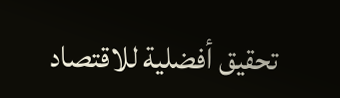تحقيق أفضلية للاقتصاد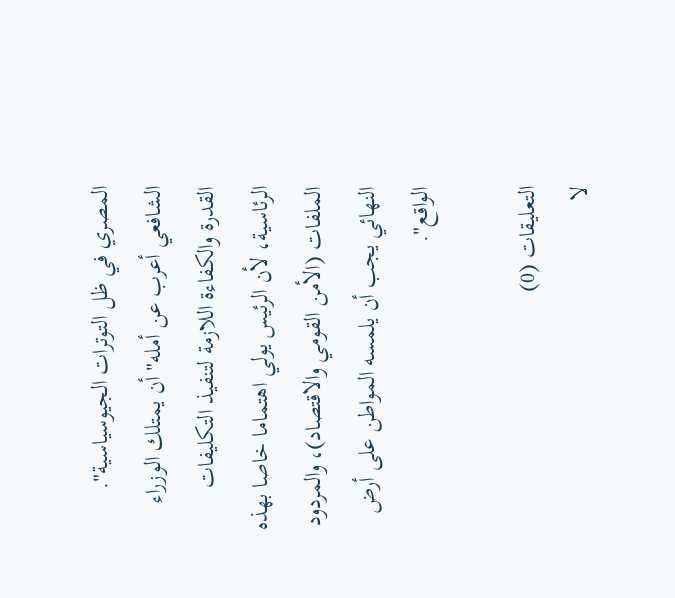المصري في ظل التوترات الجيوسياسية".
الشافعي أعرب عن أمله" أن يمتلك الوزراء القدرة والكفاءة اللازمة لتنفيذ التكليفات الرئاسية، لأن الرئيس يولي اهتماما خاصا بهذه الملفات (الأمن القومي والاقتصاد)، والمردود النهائي يجب أن يلمسه المواطن على أرض الواقع".

التعليقات (0)
لا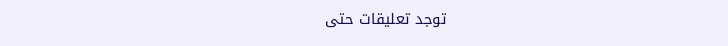توجد تعليقات حتى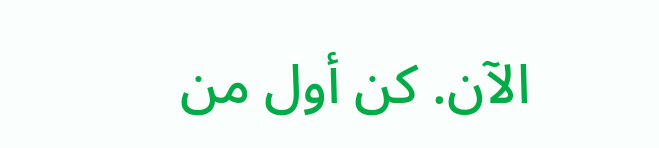الآن. كن أول من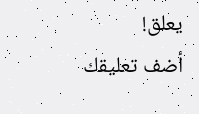يعلق!
أضف تعليقك